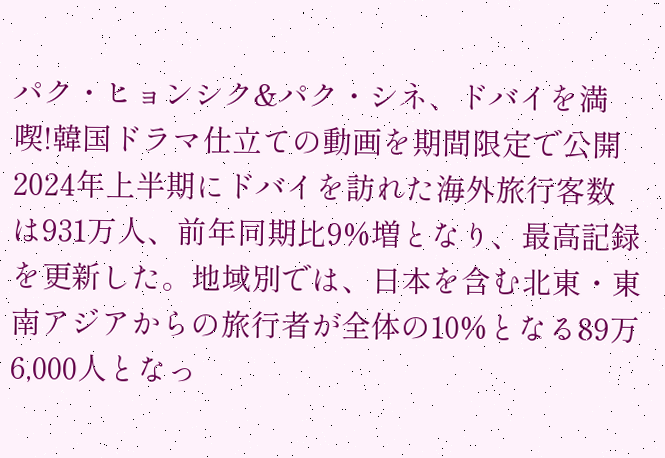パク・ヒョンシク&パク・シネ、ドバイを満喫!韓国ドラマ仕立ての動画を期間限定で公開
2024年上半期にドバイを訪れた海外旅行客数は931万人、前年同期比9%増となり、最高記録を更新した。地域別では、日本を含む北東・東南アジアからの旅行者が全体の10%となる89万6,000人となっ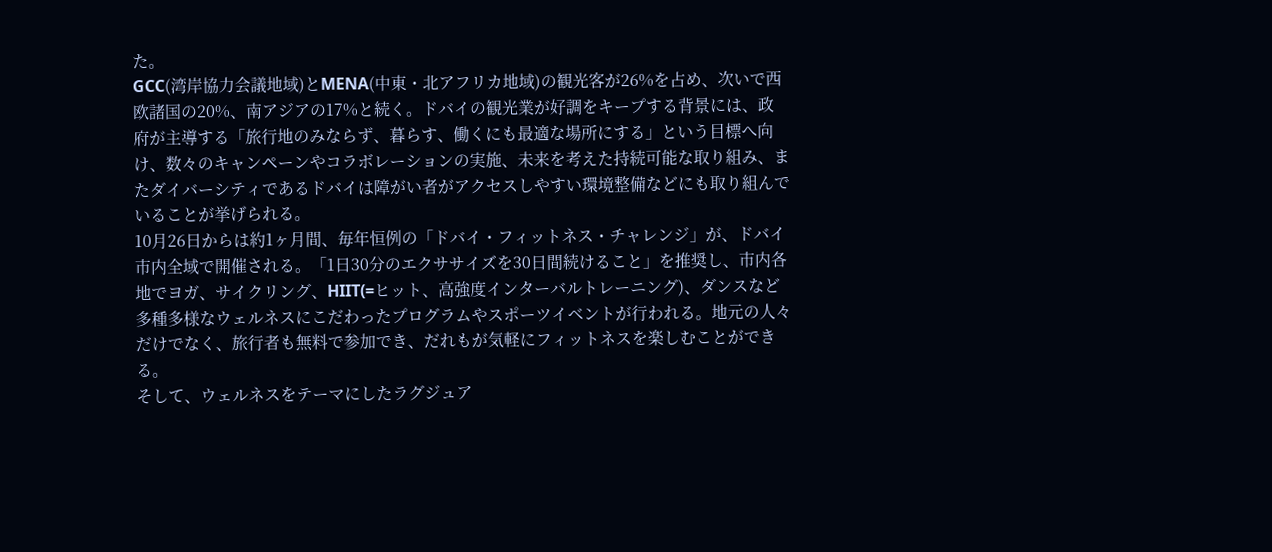た。
GCC(湾岸協力会議地域)とMENA(中東・北アフリカ地域)の観光客が26%を占め、次いで西欧諸国の20%、南アジアの17%と続く。ドバイの観光業が好調をキープする背景には、政府が主導する「旅行地のみならず、暮らす、働くにも最適な場所にする」という目標へ向け、数々のキャンペーンやコラボレーションの実施、未来を考えた持続可能な取り組み、またダイバーシティであるドバイは障がい者がアクセスしやすい環境整備などにも取り組んでいることが挙げられる。
10月26日からは約1ヶ月間、毎年恒例の「ドバイ・フィットネス・チャレンジ」が、ドバイ市内全域で開催される。「1日30分のエクササイズを30日間続けること」を推奨し、市内各地でヨガ、サイクリング、HIIT(=ヒット、高強度インターバルトレーニング)、ダンスなど多種多様なウェルネスにこだわったプログラムやスポーツイベントが行われる。地元の人々だけでなく、旅行者も無料で参加でき、だれもが気軽にフィットネスを楽しむことができる。
そして、ウェルネスをテーマにしたラグジュア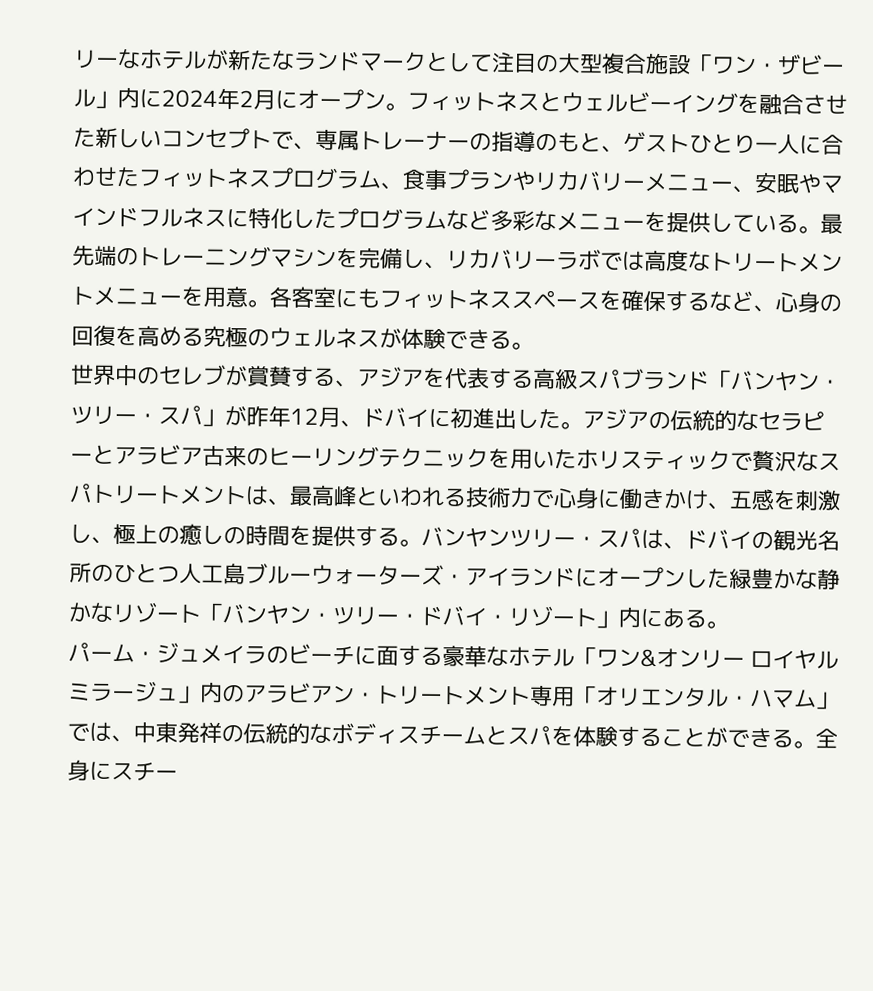リーなホテルが新たなランドマークとして注目の大型複合施設「ワン・ザビール」内に2024年2月にオープン。フィットネスとウェルビーイングを融合させた新しいコンセプトで、専属トレーナーの指導のもと、ゲストひとり一人に合わせたフィットネスプログラム、食事プランやリカバリーメニュー、安眠やマインドフルネスに特化したプログラムなど多彩なメニューを提供している。最先端のトレーニングマシンを完備し、リカバリーラボでは高度なトリートメントメニューを用意。各客室にもフィットネススペースを確保するなど、心身の回復を高める究極のウェルネスが体験できる。
世界中のセレブが賞賛する、アジアを代表する高級スパブランド「バンヤン・ツリー・スパ」が昨年12月、ドバイに初進出した。アジアの伝統的なセラピーとアラビア古来のヒーリングテクニックを用いたホリスティックで贅沢なスパトリートメントは、最高峰といわれる技術力で心身に働きかけ、五感を刺激し、極上の癒しの時間を提供する。バンヤンツリー・スパは、ドバイの観光名所のひとつ人工島ブルーウォーターズ・アイランドにオープンした緑豊かな静かなリゾート「バンヤン・ツリー・ドバイ・リゾート」内にある。
パーム・ジュメイラのビーチに面する豪華なホテル「ワン&オンリー ロイヤル ミラージュ」内のアラビアン・トリートメント専用「オリエンタル・ハマム」では、中東発祥の伝統的なボディスチームとスパを体験することができる。全身にスチー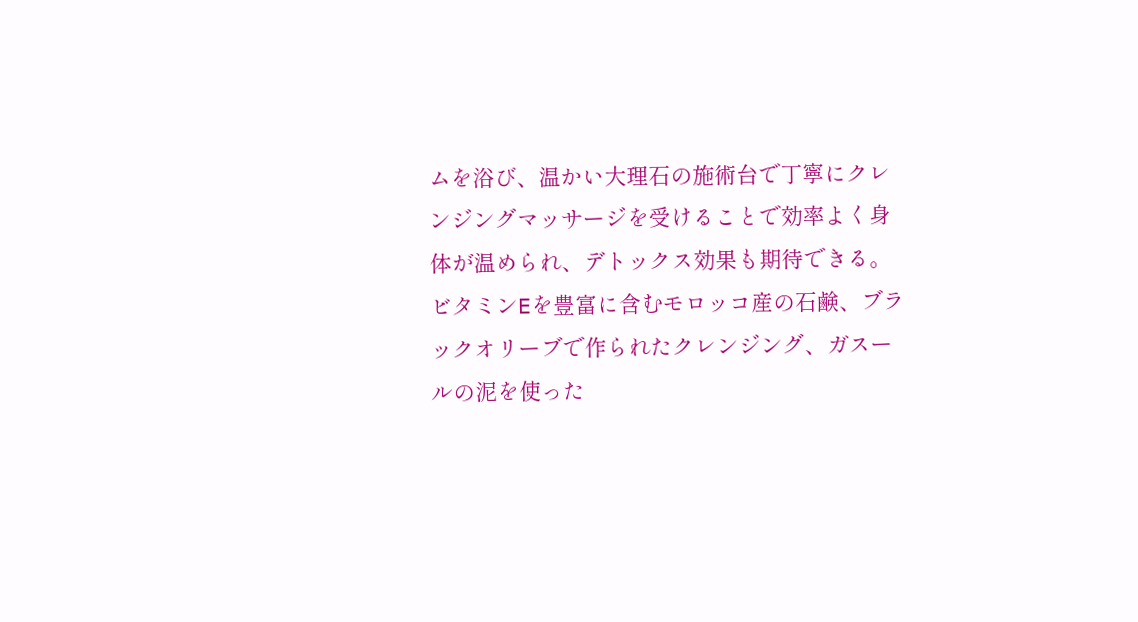ムを浴び、温かい大理石の施術台で丁寧にクレンジングマッサージを受けることで効率よく身体が温められ、デトックス効果も期待できる。ビタミンEを豊富に含むモロッコ産の石鹸、ブラックオリーブで作られたクレンジング、ガスールの泥を使った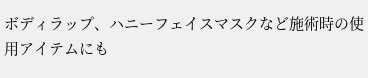ボディラップ、ハニーフェイスマスクなど施術時の使用アイテムにも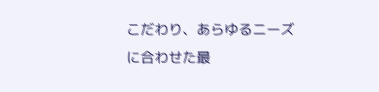こだわり、あらゆるニーズに合わせた最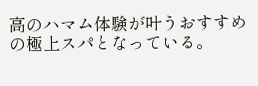高のハマム体験が叶うおすすめの極上スパとなっている。